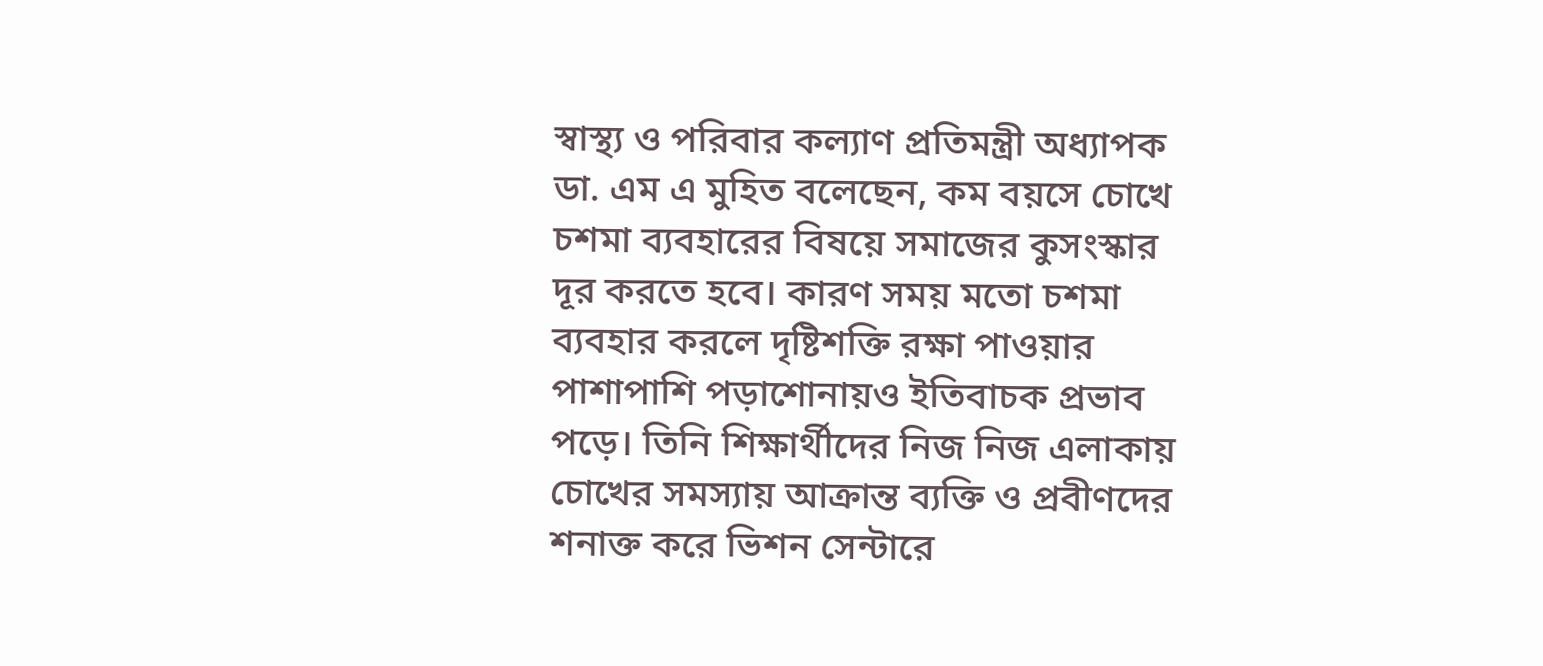স্বাস্থ্য ও পরিবার কল্যাণ প্রতিমন্ত্রী অধ্যাপক ডা. এম এ মুহিত বলেছেন, কম বয়সে চোখে চশমা ব্যবহারের বিষয়ে সমাজের কুসংস্কার দূর করতে হবে। কারণ সময় মতো চশমা ব্যবহার করলে দৃষ্টিশক্তি রক্ষা পাওয়ার পাশাপাশি পড়াশোনায়ও ইতিবাচক প্রভাব পড়ে। তিনি শিক্ষার্থীদের নিজ নিজ এলাকায় চোখের সমস্যায় আক্রান্ত ব্যক্তি ও প্রবীণদের শনাক্ত করে ভিশন সেন্টারে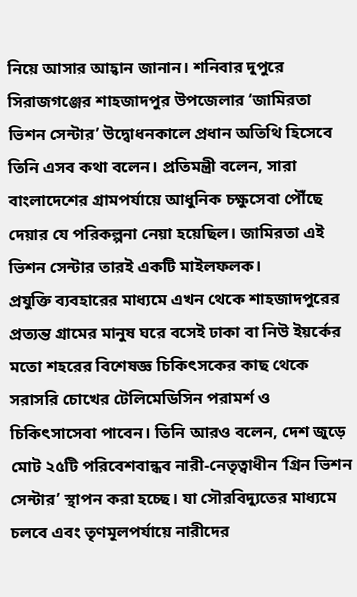নিয়ে আসার আহ্বান জানান। শনিবার দুপুরে সিরাজগঞ্জের শাহজাদপুর উপজেলার ‘জামিরতা ভিশন সেন্টার’ উদ্বোধনকালে প্রধান অতিথি হিসেবে তিনি এসব কথা বলেন। প্রতিমন্ত্রী বলেন, সারা বাংলাদেশের গ্রামপর্যায়ে আধুনিক চক্ষুসেবা পৌঁছে দেয়ার যে পরিকল্পনা নেয়া হয়েছিল। জামিরতা এই ভিশন সেন্টার তারই একটি মাইলফলক।
প্রযুক্তি ব্যবহারের মাধ্যমে এখন থেকে শাহজাদপুরের প্রত্যন্ত গ্রামের মানুষ ঘরে বসেই ঢাকা বা নিউ ইয়র্কের মতো শহরের বিশেষজ্ঞ চিকিৎসকের কাছ থেকে সরাসরি চোখের টেলিমেডিসিন পরামর্শ ও চিকিৎসাসেবা পাবেন। তিনি আরও বলেন, দেশ জুড়ে মোট ২৫টি পরিবেশবান্ধব নারী-নেতৃত্বাধীন ‘গ্রিন ভিশন সেন্টার’ স্থাপন করা হচ্ছে। যা সৌরবিদ্যুতের মাধ্যমে চলবে এবং তৃণমূলপর্যায়ে নারীদের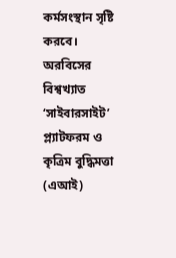কর্মসংস্থান সৃষ্টি করবে। অরবিসের বিশ্বখ্যাত ‘সাইবারসাইট’ প্ল্যাটফরম ও কৃত্রিম বুদ্ধিমত্তা (এআই)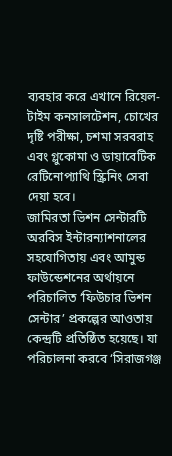ব্যবহার করে এখানে রিয়েল-টাইম কনসালটেশন, চোখের দৃষ্টি পরীক্ষা, চশমা সরবরাহ এবং গ্লুকোমা ও ডায়াবেটিক রেটিনোপ্যাথি স্ক্রিনিং সেবা দেয়া হবে।
জামিরতা ভিশন সেন্টারটি অরবিস ইন্টারন্যাশনালের সহযোগিতায় এবং আমুন্ড ফাউন্ডেশনের অর্থায়নে পরিচালিত ‘ফিউচার ভিশন সেন্টার’ প্রকল্পের আওতায় কেন্দ্রটি প্রতিষ্ঠিত হয়েছে। যা পরিচালনা করবে ‘সিরাজগঞ্জ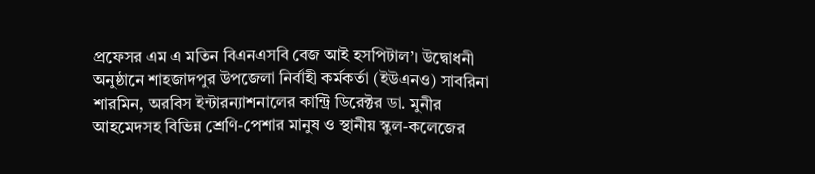প্রফেসর এম এ মতিন বিএনএসবি বেজ আই হসপিটাল’। উদ্বোধনী অনুষ্ঠানে শাহজাদপুর উপজেলা নির্বাহী কর্মকর্তা (ইউএনও) সাবরিনা শারমিন, অরবিস ইন্টারন্যাশনালের কান্ট্রি ডিরেক্টর ডা. মুনীর আহমেদসহ বিভিন্ন শ্রেণি-পেশার মানুষ ও স্থানীয় স্কুল-কলেজের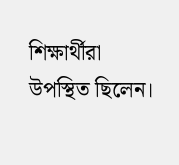শিক্ষার্থীরা উপস্থিত ছিলেন।